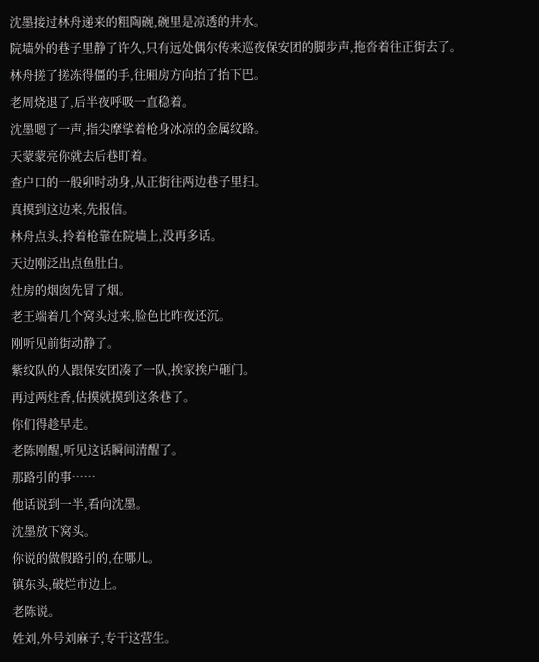沈墨接过林舟递来的粗陶碗,碗里是凉透的井水。
院墙外的巷子里静了许久,只有远处偶尔传来巡夜保安团的脚步声,拖沓着往正街去了。
林舟搓了搓冻得僵的手,往厢房方向抬了抬下巴。
老周烧退了,后半夜呼吸一直稳着。
沈墨嗯了一声,指尖摩挲着枪身冰凉的金属纹路。
天蒙蒙亮你就去后巷盯着。
查户口的一般卯时动身,从正街往两边巷子里扫。
真摸到这边来,先报信。
林舟点头,拎着枪靠在院墙上,没再多话。
天边刚泛出点鱼肚白。
灶房的烟囱先冒了烟。
老王端着几个窝头过来,脸色比昨夜还沉。
刚听见前街动静了。
紫纹队的人跟保安团凑了一队,挨家挨户砸门。
再过两炷香,估摸就摸到这条巷了。
你们得趁早走。
老陈刚醒,听见这话瞬间清醒了。
那路引的事……
他话说到一半,看向沈墨。
沈墨放下窝头。
你说的做假路引的,在哪儿。
镇东头,破烂市边上。
老陈说。
姓刘,外号刘麻子,专干这营生。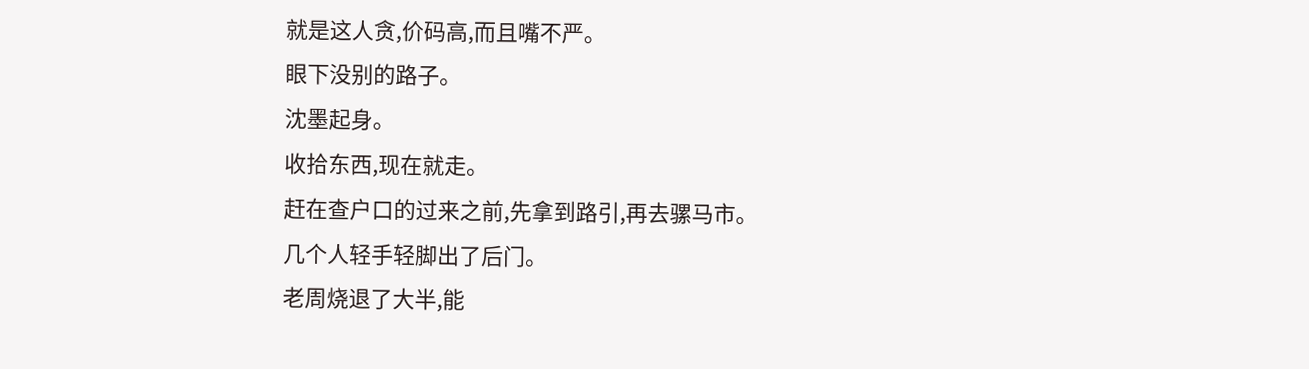就是这人贪,价码高,而且嘴不严。
眼下没别的路子。
沈墨起身。
收拾东西,现在就走。
赶在查户口的过来之前,先拿到路引,再去骡马市。
几个人轻手轻脚出了后门。
老周烧退了大半,能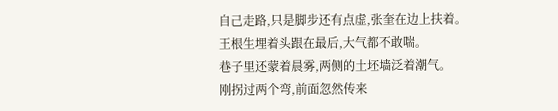自己走路,只是脚步还有点虚,张奎在边上扶着。
王根生埋着头跟在最后,大气都不敢喘。
巷子里还蒙着晨雾,两侧的土坯墙泛着潮气。
刚拐过两个弯,前面忽然传来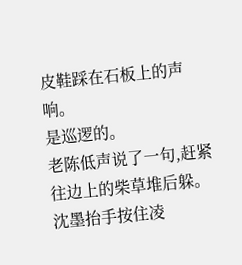皮鞋踩在石板上的声响。
是巡逻的。
老陈低声说了一句,赶紧往边上的柴草堆后躲。
沈墨抬手按住凌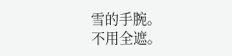雪的手腕。
不用全遮。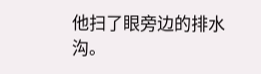他扫了眼旁边的排水沟。